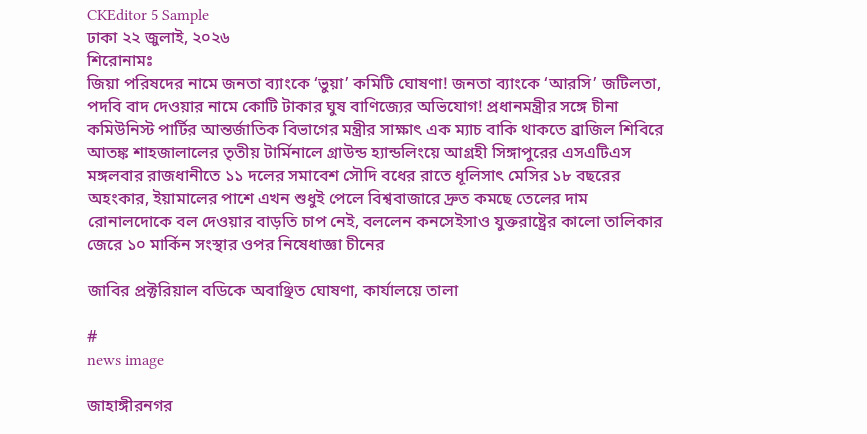CKEditor 5 Sample
ঢাকা ২২ জুলাই, ২০২৬
শিরোনামঃ
জিয়া পরিষদের নামে জনতা ব্যাংকে ‘ভুয়া’ কমিটি ঘোষণা! জনতা ব্যাংকে ‘আরসি’ জটিলতা, পদবি বাদ দেওয়ার নামে কোটি টাকার ঘুষ বাণিজ্যের অভিযোগ! প্রধানমন্ত্রীর সঙ্গে চীনা কমিউনিস্ট পার্টির আন্তর্জাতিক বিভাগের মন্ত্রীর সাক্ষাৎ এক ম্যাচ বাকি থাকতে ব্রাজিল শিবিরে আতঙ্ক শাহজালালের তৃতীয় টার্মিনালে গ্রাউন্ড হ্যান্ডলিংয়ে আগ্রহী সিঙ্গাপুরের এসএটিএস মঙ্গলবার রাজধানীতে ১১ দলের সমাবেশ সৌদি বধের রাতে ধূলিসাৎ মেসির ১৮ বছরের অহংকার, ইয়ামালের পাশে এখন শুধুই পেলে বিশ্ববাজারে দ্রুত কমছে তেলের দাম রোনালদোকে বল দেওয়ার বাড়তি চাপ নেই, বললেন কনসেইসাও যুক্তরাষ্ট্রের কালো তালিকার জেরে ১০ মার্কিন সংস্থার ওপর নিষেধাজ্ঞা চীনের

জাবির প্রক্টরিয়াল বডিকে অবাঞ্ছিত ঘোষণা, কার্যালয়ে তালা

#
news image

জাহাঙ্গীরনগর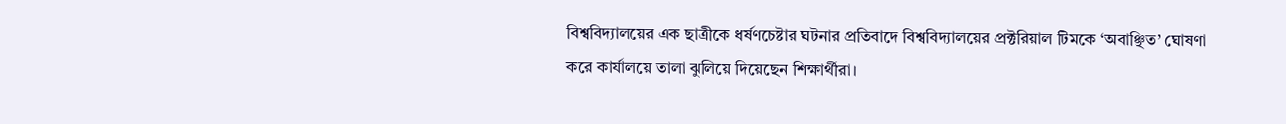বিশ্ববিদ্যালয়ের এক ছাত্রীকে ধর্ষণচেষ্টার ঘটনার প্রতিবাদে বিশ্ববিদ্যালয়ের প্রক্টরিয়াল টিমকে ‘অবাঞ্ছিত’ ঘোষণা করে কার্যালয়ে তালা ঝুলিয়ে দিয়েছেন শিক্ষার্থীরা।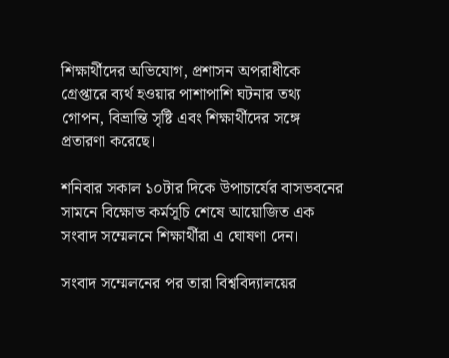শিক্ষার্থীদের অভিযোগ, প্রশাসন অপরাধীকে গ্রেপ্তারে ব্যর্থ হওয়ার পাশাপাশি ঘটনার তথ্য গোপন, বিভ্রান্তি সৃষ্টি এবং শিক্ষার্থীদের সঙ্গে প্রতারণা করেছে।

শনিবার সকাল ১০টার দিকে উপাচার্যের বাসভবনের সামনে বিক্ষোভ কর্মসূচি শেষে আয়োজিত এক সংবাদ সম্মেলনে শিক্ষার্থীরা এ ঘোষণা দেন।

সংবাদ সম্মেলনের পর তারা বিশ্ববিদ্যালয়ের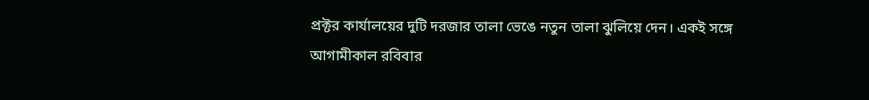প্রক্টর কার্যালয়ের দুটি দরজার তালা ভেঙে নতুন তালা ঝুলিয়ে দেন। একই সঙ্গে আগামীকাল রবিবার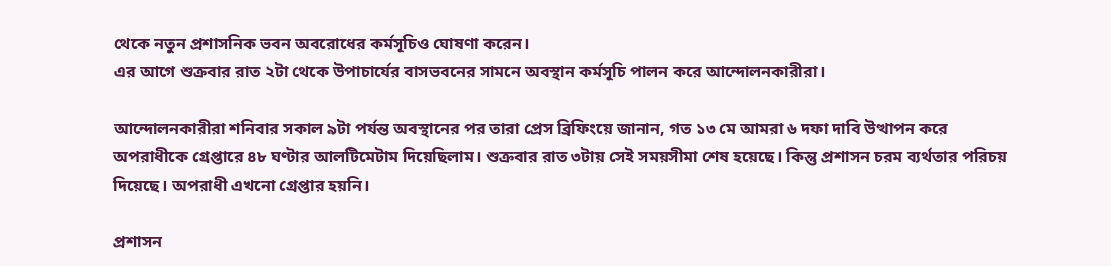থেকে নতুন প্রশাসনিক ভবন অবরোধের কর্মসূচিও ঘোষণা করেন।
এর আগে শুক্রবার রাত ২টা থেকে উপাচার্যের বাসভবনের সামনে অবস্থান কর্মসূচি পালন করে আন্দোলনকারীরা।

আন্দোলনকারীরা শনিবার সকাল ৯টা পর্যন্ত অবস্থানের পর তারা প্রেস ব্রিফিংয়ে জানান, গত ১৩ মে আমরা ৬ দফা দাবি উত্থাপন করে অপরাধীকে গ্রেপ্তারে ৪৮ ঘণ্টার আলটিমেটাম দিয়েছিলাম। শুক্রবার রাত ৩টায় সেই সময়সীমা শেষ হয়েছে। কিন্তু প্রশাসন চরম ব্যর্থতার পরিচয় দিয়েছে। অপরাধী এখনো গ্রেপ্তার হয়নি।

প্রশাসন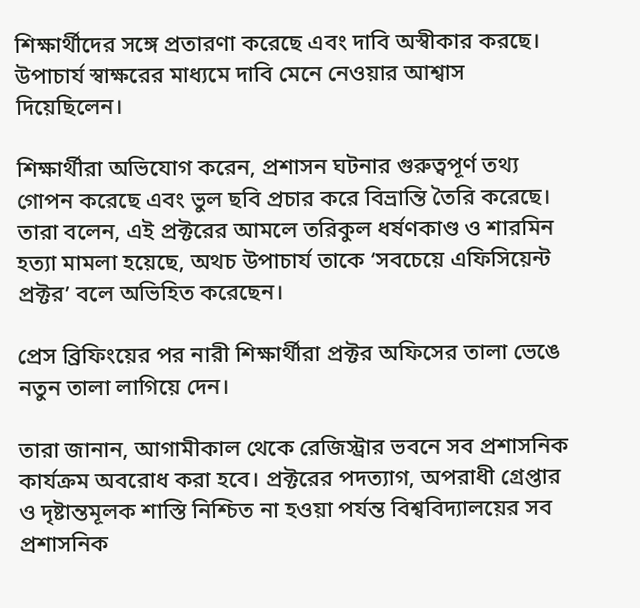শিক্ষার্থীদের সঙ্গে প্রতারণা করেছে এবং দাবি অস্বীকার করছে। উপাচার্য স্বাক্ষরের মাধ্যমে দাবি মেনে নেওয়ার আশ্বাস দিয়েছিলেন।

শিক্ষার্থীরা অভিযোগ করেন, প্রশাসন ঘটনার গুরুত্বপূর্ণ তথ্য গোপন করেছে এবং ভুল ছবি প্রচার করে বিভ্রান্তি তৈরি করেছে। তারা বলেন, এই প্রক্টরের আমলে তরিকুল ধর্ষণকাণ্ড ও শারমিন হত্যা মামলা হয়েছে, অথচ উপাচার্য তাকে ‘সবচেয়ে এফিসিয়েন্ট প্রক্টর’ বলে অভিহিত করেছেন।

প্রেস ব্রিফিংয়ের পর নারী শিক্ষার্থীরা প্রক্টর অফিসের তালা ভেঙে নতুন তালা লাগিয়ে দেন।

তারা জানান, আগামীকাল থেকে রেজিস্ট্রার ভবনে সব প্রশাসনিক কার্যক্রম অবরোধ করা হবে। প্রক্টরের পদত্যাগ, অপরাধী গ্রেপ্তার ও দৃষ্টান্তমূলক শাস্তি নিশ্চিত না হওয়া পর্যন্ত বিশ্ববিদ্যালয়ের সব প্রশাসনিক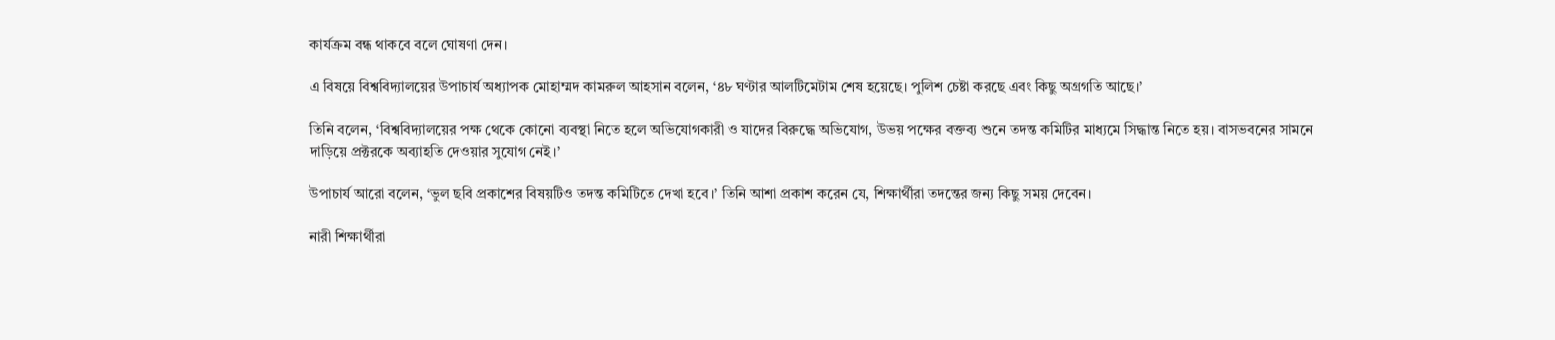কার্যক্রম বন্ধ থাকবে বলে ঘোষণা দেন।

এ বিষয়ে বিশ্ববিদ্যালয়ের উপাচার্য অধ্যাপক মোহাম্মদ কামরুল আহসান বলেন, ‘৪৮ ঘণ্টার আলটিমেটাম শেষ হয়েছে। পুলিশ চেষ্টা করছে এবং কিছু অগ্রগতি আছে।’

তিনি বলেন, ‘বিশ্ববিদ্যালয়ের পক্ষ থেকে কোনো ব্যবস্থা নিতে হলে অভিযোগকারী ও যাদের বিরুদ্ধে অভিযোগ, উভয় পক্ষের বক্তব্য শুনে তদন্ত কমিটির মাধ্যমে সিদ্ধান্ত নিতে হয়। বাসভবনের সামনে দাড়িয়ে প্রক্টরকে অব্যাহতি দেওয়ার সুযোগ নেই।’

উপাচার্য আরো বলেন, ‘ভুল ছবি প্রকাশের বিষয়টিও তদন্ত কমিটিতে দেখা হবে।’ তিনি আশা প্রকাশ করেন যে, শিক্ষার্থীরা তদন্তের জন্য কিছু সময় দেবেন।

নারী শিক্ষার্থীরা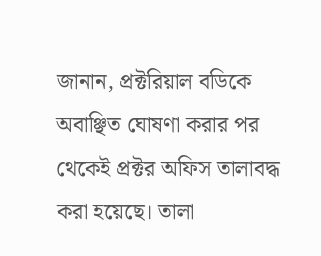জানান, প্রক্টরিয়াল বডিকে অবাঞ্ছিত ঘোষণা করার পর থেকেই প্রক্টর অফিস তালাবদ্ধ করা হয়েছে। তালা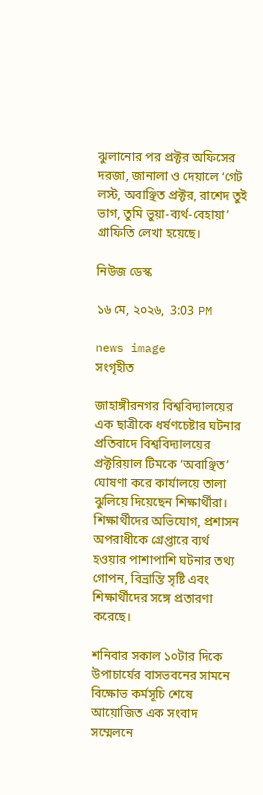ঝুলানোর পর প্রক্টর অফিসের দরজা, জানালা ও দেয়ালে ‘গেট লস্ট, অবাঞ্ছিত প্রক্টর, রাশেদ তুই ভাগ, তুমি ভুয়া-ব্যর্থ-বেহায়া’ গ্রাফিতি লেখা হয়েছে।

নিউজ ডেস্ক

১৬ মে, ২০২৬,  3:03 PM

news image
সংগৃহীত

জাহাঙ্গীরনগর বিশ্ববিদ্যালয়ের এক ছাত্রীকে ধর্ষণচেষ্টার ঘটনার প্রতিবাদে বিশ্ববিদ্যালয়ের প্রক্টরিয়াল টিমকে ‘অবাঞ্ছিত’ ঘোষণা করে কার্যালয়ে তালা ঝুলিয়ে দিয়েছেন শিক্ষার্থীরা। শিক্ষার্থীদের অভিযোগ, প্রশাসন অপরাধীকে গ্রেপ্তারে ব্যর্থ হওয়ার পাশাপাশি ঘটনার তথ্য গোপন, বিভ্রান্তি সৃষ্টি এবং শিক্ষার্থীদের সঙ্গে প্রতারণা করেছে।

শনিবার সকাল ১০টার দিকে উপাচার্যের বাসভবনের সামনে বিক্ষোভ কর্মসূচি শেষে আয়োজিত এক সংবাদ সম্মেলনে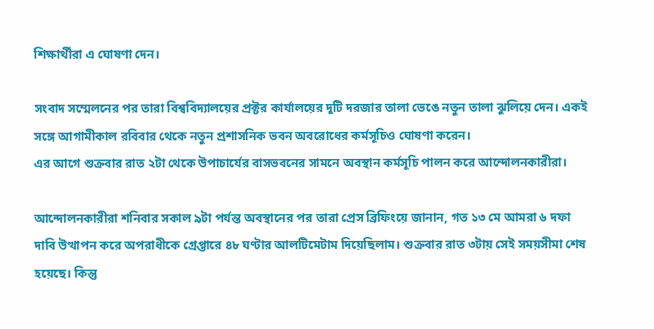শিক্ষার্থীরা এ ঘোষণা দেন।

সংবাদ সম্মেলনের পর তারা বিশ্ববিদ্যালয়ের প্রক্টর কার্যালয়ের দুটি দরজার তালা ভেঙে নতুন তালা ঝুলিয়ে দেন। একই সঙ্গে আগামীকাল রবিবার থেকে নতুন প্রশাসনিক ভবন অবরোধের কর্মসূচিও ঘোষণা করেন।
এর আগে শুক্রবার রাত ২টা থেকে উপাচার্যের বাসভবনের সামনে অবস্থান কর্মসূচি পালন করে আন্দোলনকারীরা।

আন্দোলনকারীরা শনিবার সকাল ৯টা পর্যন্ত অবস্থানের পর তারা প্রেস ব্রিফিংয়ে জানান, গত ১৩ মে আমরা ৬ দফা দাবি উত্থাপন করে অপরাধীকে গ্রেপ্তারে ৪৮ ঘণ্টার আলটিমেটাম দিয়েছিলাম। শুক্রবার রাত ৩টায় সেই সময়সীমা শেষ হয়েছে। কিন্তু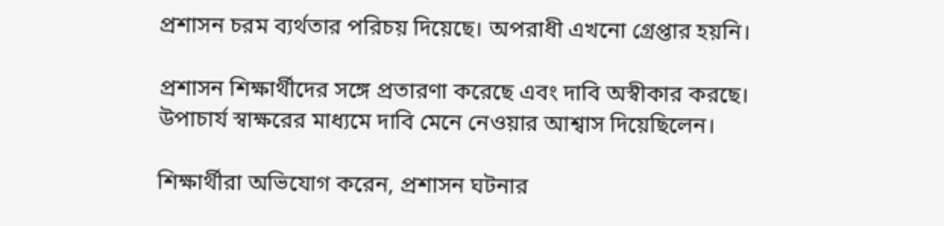প্রশাসন চরম ব্যর্থতার পরিচয় দিয়েছে। অপরাধী এখনো গ্রেপ্তার হয়নি।

প্রশাসন শিক্ষার্থীদের সঙ্গে প্রতারণা করেছে এবং দাবি অস্বীকার করছে। উপাচার্য স্বাক্ষরের মাধ্যমে দাবি মেনে নেওয়ার আশ্বাস দিয়েছিলেন।

শিক্ষার্থীরা অভিযোগ করেন, প্রশাসন ঘটনার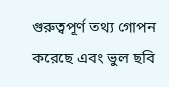গুরুত্বপূর্ণ তথ্য গোপন করেছে এবং ভুল ছবি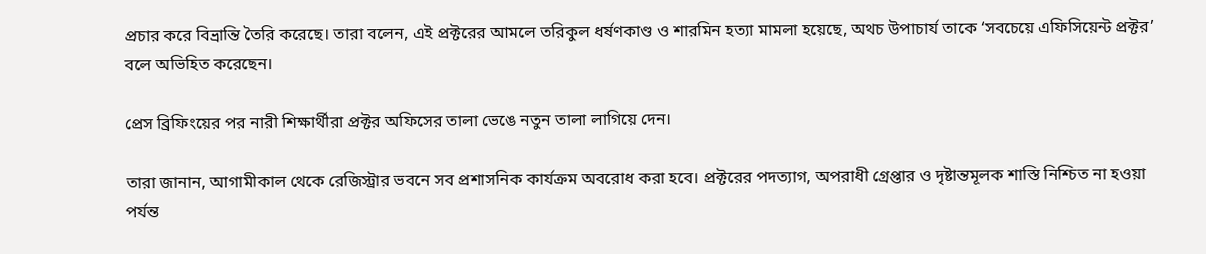প্রচার করে বিভ্রান্তি তৈরি করেছে। তারা বলেন, এই প্রক্টরের আমলে তরিকুল ধর্ষণকাণ্ড ও শারমিন হত্যা মামলা হয়েছে, অথচ উপাচার্য তাকে ‘সবচেয়ে এফিসিয়েন্ট প্রক্টর’ বলে অভিহিত করেছেন।

প্রেস ব্রিফিংয়ের পর নারী শিক্ষার্থীরা প্রক্টর অফিসের তালা ভেঙে নতুন তালা লাগিয়ে দেন।

তারা জানান, আগামীকাল থেকে রেজিস্ট্রার ভবনে সব প্রশাসনিক কার্যক্রম অবরোধ করা হবে। প্রক্টরের পদত্যাগ, অপরাধী গ্রেপ্তার ও দৃষ্টান্তমূলক শাস্তি নিশ্চিত না হওয়া পর্যন্ত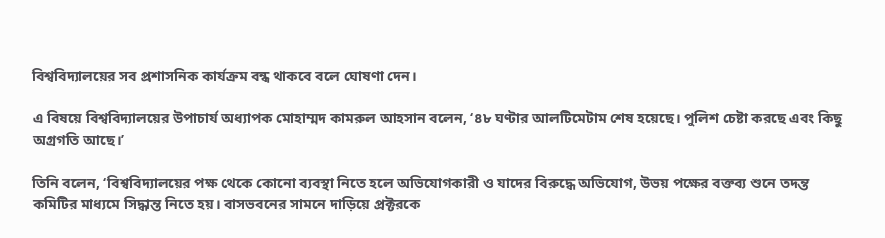বিশ্ববিদ্যালয়ের সব প্রশাসনিক কার্যক্রম বন্ধ থাকবে বলে ঘোষণা দেন।

এ বিষয়ে বিশ্ববিদ্যালয়ের উপাচার্য অধ্যাপক মোহাম্মদ কামরুল আহসান বলেন, ‘৪৮ ঘণ্টার আলটিমেটাম শেষ হয়েছে। পুলিশ চেষ্টা করছে এবং কিছু অগ্রগতি আছে।’

তিনি বলেন, ‘বিশ্ববিদ্যালয়ের পক্ষ থেকে কোনো ব্যবস্থা নিতে হলে অভিযোগকারী ও যাদের বিরুদ্ধে অভিযোগ, উভয় পক্ষের বক্তব্য শুনে তদন্ত কমিটির মাধ্যমে সিদ্ধান্ত নিতে হয়। বাসভবনের সামনে দাড়িয়ে প্রক্টরকে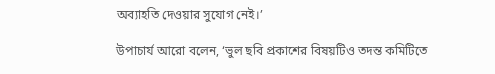অব্যাহতি দেওয়ার সুযোগ নেই।’

উপাচার্য আরো বলেন, ‘ভুল ছবি প্রকাশের বিষয়টিও তদন্ত কমিটিতে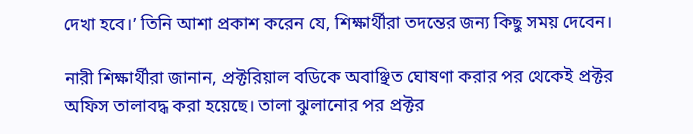দেখা হবে।’ তিনি আশা প্রকাশ করেন যে, শিক্ষার্থীরা তদন্তের জন্য কিছু সময় দেবেন।

নারী শিক্ষার্থীরা জানান, প্রক্টরিয়াল বডিকে অবাঞ্ছিত ঘোষণা করার পর থেকেই প্রক্টর অফিস তালাবদ্ধ করা হয়েছে। তালা ঝুলানোর পর প্রক্টর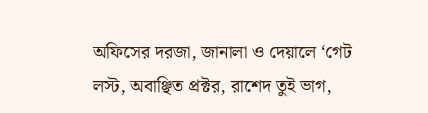অফিসের দরজা, জানালা ও দেয়ালে ‘গেট লস্ট, অবাঞ্ছিত প্রক্টর, রাশেদ তুই ভাগ,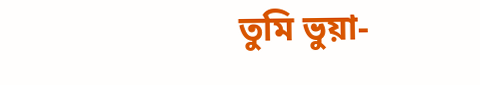তুমি ভুয়া-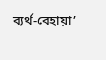ব্যর্থ-বেহায়া’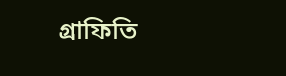গ্রাফিতি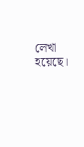লেখা হয়েছে।